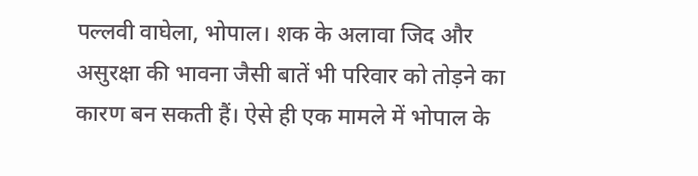पल्लवी वाघेला, भोपाल। शक के अलावा जिद और असुरक्षा की भावना जैसी बातें भी परिवार को तोड़ने का कारण बन सकती हैं। ऐसे ही एक मामले में भोपाल के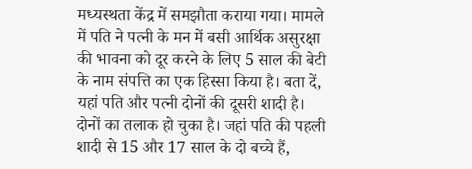मध्यस्थता केंद्र में समझौता कराया गया। मामले में पति ने पत्नी के मन में बसी आर्थिक असुरक्षा की भावना को दूर करने के लिए 5 साल की बेटी के नाम संपत्ति का एक हिस्सा किया है। बता दें, यहां पति और पत्नी दोनों की दूसरी शादी है। दोनों का तलाक हो चुका है। जहां पति की पहली शादी से 15 और 17 साल के दो बच्चे हैं,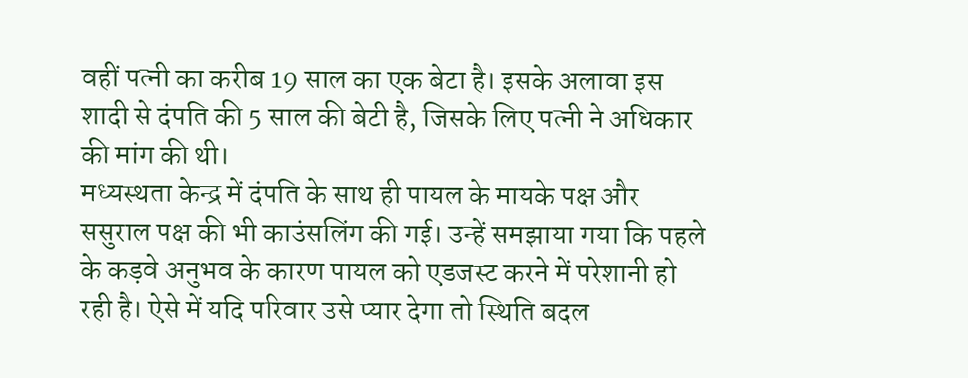वहीं पत्नी का करीब 19 साल का एक बेटा है। इसके अलावा इस शादी से दंपति की 5 साल की बेटी है, जिसके लिए पत्नी ने अधिकार की मांग की थी।
मध्यस्थता केन्द्र में दंपति के साथ ही पायल के मायके पक्ष और ससुराल पक्ष की भी काउंसलिंग की गई। उन्हें समझाया गया कि पहले के कड़वे अनुभव के कारण पायल को एडजस्ट करने में परेशानी हो रही है। ऐसे में यदि परिवार उसे प्यार देगा तो स्थिति बदल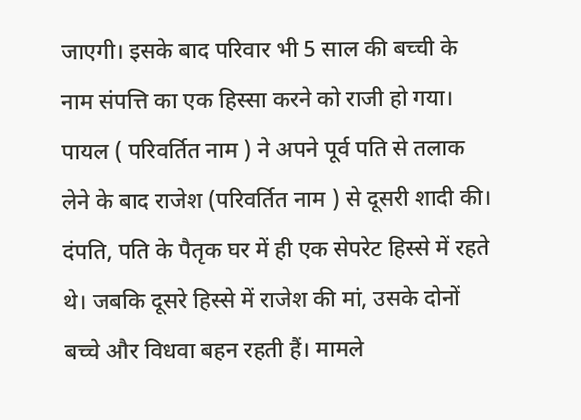जाएगी। इसके बाद परिवार भी 5 साल की बच्ची के नाम संपत्ति का एक हिस्सा करने को राजी हो गया।
पायल ( परिवर्तित नाम ) ने अपने पूर्व पति से तलाक लेने के बाद राजेश (परिवर्तित नाम ) से दूसरी शादी की। दंपति, पति के पैतृक घर में ही एक सेपरेट हिस्से में रहते थे। जबकि दूसरे हिस्से में राजेश की मां, उसके दोनों बच्चे और विधवा बहन रहती हैं। मामले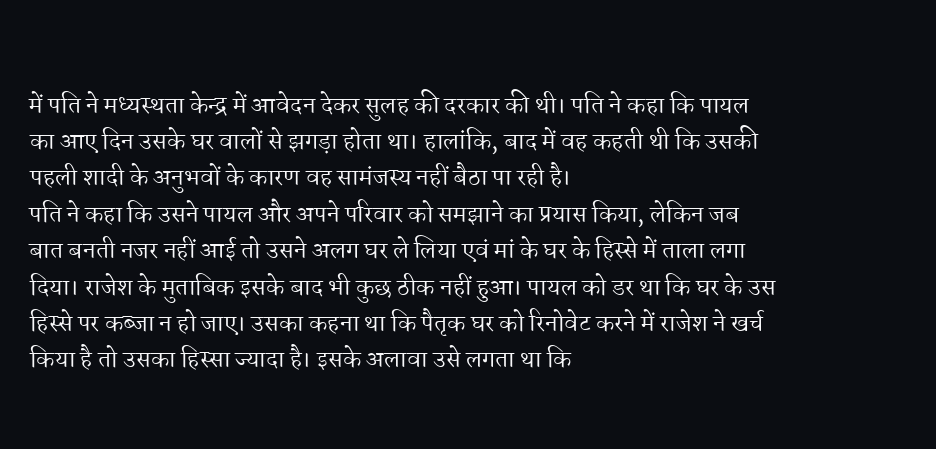में पति ने मध्यस्थता केन्द्र में आवेदन देकर सुलह की दरकार की थी। पति ने कहा कि पायल का आए दिन उसके घर वालों से झगड़ा होता था। हालांकि, बाद में वह कहती थी कि उसकी पहली शादी के अनुभवों के कारण वह सामंजस्य नहीं बैठा पा रही है।
पति ने कहा कि उसने पायल और अपने परिवार को समझाने का प्रयास किया, लेकिन जब बात बनती नजर नहीं आई तो उसने अलग घर ले लिया एवं मां के घर के हिस्से में ताला लगा दिया। राजेश के मुताबिक इसके बाद भी कुछ ठीक नहीं हुआ। पायल को डर था कि घर के उस हिस्से पर कब्जा न हो जाए। उसका कहना था कि पैतृक घर को रिनोवेट करने में राजेश ने खर्च किया है तो उसका हिस्सा ज्यादा है। इसके अलावा उसे लगता था कि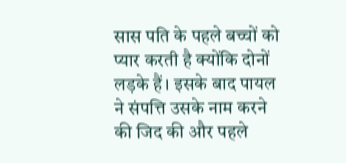सास पति के पहले बच्चों को प्यार करती है क्योंकि दोनों लड़के हैं। इसके बाद पायल ने संपत्ति उसके नाम करने की जिद की और पहले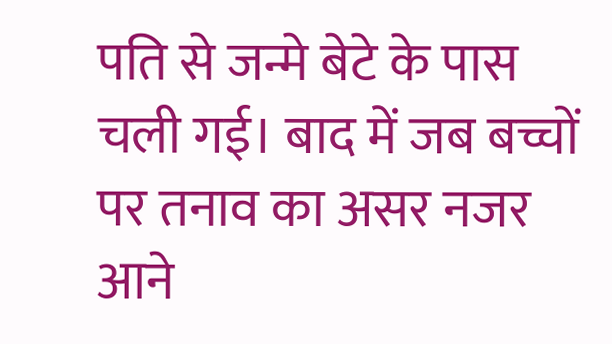पति से जन्मे बेटे के पास चली गई। बाद में जब बच्चों पर तनाव का असर नजर आने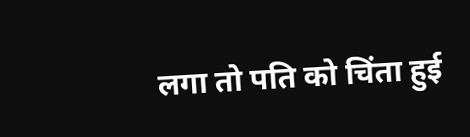लगा तो पति को चिंता हुई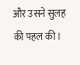और उसने सुलह की पहल की।